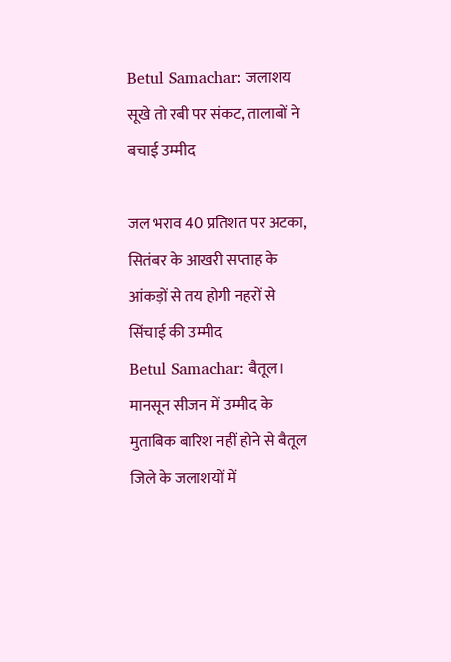Betul Samachar: जलाशय सूखे तो रबी पर संकट, तालाबों ने बचाई उम्मीद

जल भराव 40 प्रतिशत पर अटका, सितंबर के आखरी सप्ताह के आंकड़ों से तय होगी नहरों से सिंचाई की उम्मीद
Betul Samachar: बैतूल। मानसून सीजन में उम्मीद के मुताबिक बारिश नहीं होने से बैतूल जिले के जलाशयों में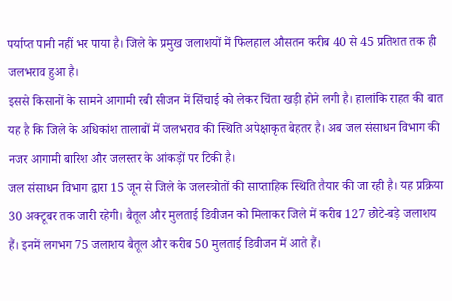पर्याप्त पानी नहीं भर पाया है। जिले के प्रमुख जलाशयों में फिलहाल औसतन करीब 40 से 45 प्रतिशत तक ही जलभराव हुआ है।
इससे किसानों के सामने आगामी रबी सीजन में सिंचाई को लेकर चिंता खड़ी होने लगी है। हालांकि राहत की बात यह है कि जिले के अधिकांश तालाबों में जलभराव की स्थिति अपेक्षाकृत बेहतर है। अब जल संसाधन विभाग की नजर आगामी बारिश और जलस्तर के आंकड़ों पर टिकी है।
जल संसाधन विभाग द्वारा 15 जून से जिले के जलस्त्रोतों की साप्ताहिक स्थिति तैयार की जा रही है। यह प्रक्रिया 30 अक्टूबर तक जारी रहेगी। बैतूल और मुलताई डिवीजन को मिलाकर जिले में करीब 127 छोटे-बड़े जलाशय हैं। इनमें लगभग 75 जलाशय बैतूल और करीब 50 मुलताई डिवीजन में आते हैं।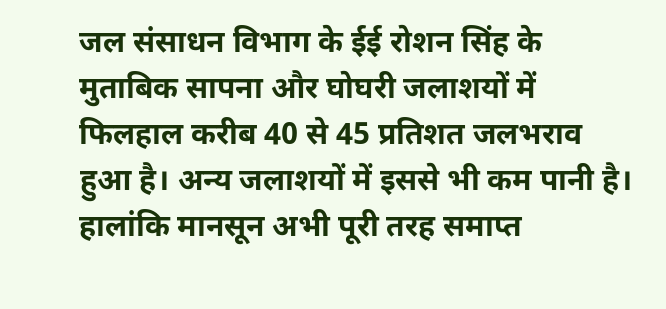जल संसाधन विभाग के ईई रोशन सिंह के मुताबिक सापना और घोघरी जलाशयों में फिलहाल करीब 40 से 45 प्रतिशत जलभराव हुआ है। अन्य जलाशयों में इससे भी कम पानी है। हालांकि मानसून अभी पूरी तरह समाप्त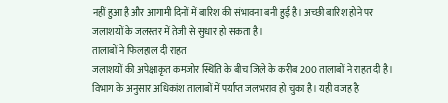नहीं हुआ है और आगामी दिनों में बारिश की संभावना बनी हुई है। अच्छी बारिश होने पर जलाशयों के जलस्तर में तेजी से सुधार हो सकता है।
तालाबों ने फिलहाल दी राहत
जलाशयों की अपेक्षाकृत कमजोर स्थिति के बीच जिले के करीब 200 तालाबों ने राहत दी है। विभाग के अनुसार अधिकांश तालाबों में पर्याप्त जलभराव हो चुका है। यही वजह है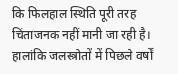कि फिलहाल स्थिति पूरी तरह चिंताजनक नहीं मानी जा रही है। हालांकि जलस्त्रोतों में पिछले वर्षों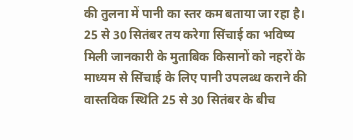की तुलना में पानी का स्तर कम बताया जा रहा है।
25 से 30 सितंबर तय करेगा सिंचाई का भविष्य
मिली जानकारी के मुताबिक किसानों को नहरों के माध्यम से सिंचाई के लिए पानी उपलब्ध कराने की वास्तविक स्थिति 25 से 30 सितंबर के बीच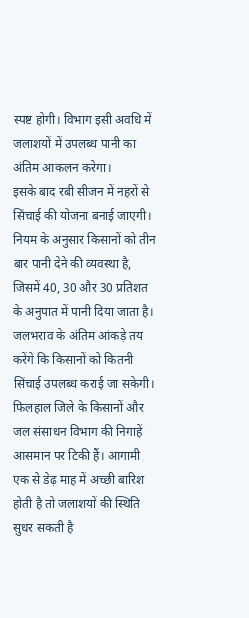स्पष्ट होगी। विभाग इसी अवधि में जलाशयों में उपलब्ध पानी का अंतिम आकलन करेगा।
इसके बाद रबी सीजन में नहरों से सिंचाई की योजना बनाई जाएगी। नियम के अनुसार किसानों को तीन बार पानी देने की व्यवस्था है, जिसमें 40, 30 और 30 प्रतिशत के अनुपात में पानी दिया जाता है। जलभराव के अंतिम आंकड़े तय करेंगे कि किसानों को कितनी सिंचाई उपलब्ध कराई जा सकेगी।
फिलहाल जिले के किसानों और जल संसाधन विभाग की निगाहें आसमान पर टिकी हैं। आगामी एक से डेढ़ माह में अच्छी बारिश होती है तो जलाशयों की स्थिति सुधर सकती है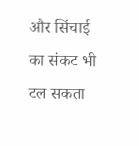और सिंचाई का संकट भी टल सकता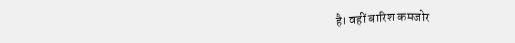है। वहीं बारिश कमजोर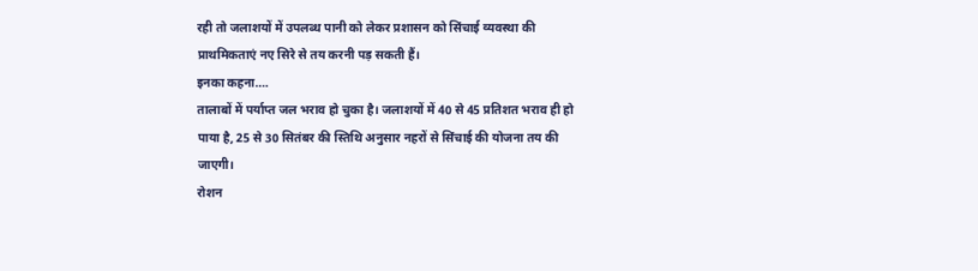रही तो जलाशयों में उपलब्ध पानी को लेकर प्रशासन को सिंचाई व्यवस्था की प्राथमिकताएं नए सिरे से तय करनी पड़ सकती हैं।
इनका कहना….
तालाबों में पर्याप्त जल भराव हो चुका है। जलाशयों में 40 से 45 प्रतिशत भराव ही हो पाया है, 25 से 30 सितंबर की स्तिथि अनुसार नहरों से सिंचाई की योजना तय की जाएगी।
रोशन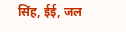सिंह, ईई, जल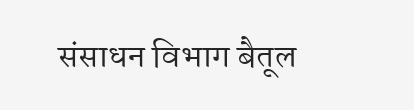संसाधन विभाग बैतूल